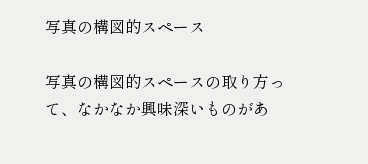写真の構図的スペース

写真の構図的スペースの取り方って、なかなか興味深いものがあ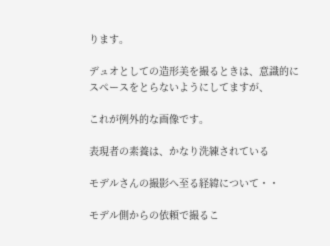ります。

デュオとしての造形美を撮るときは、意識的にスペースをとらないようにしてますが、

これが例外的な画像です。

表現者の素養は、かなり洗練されている

モデルさんの撮影へ至る経緯について・・

モデル側からの依頼で撮るこ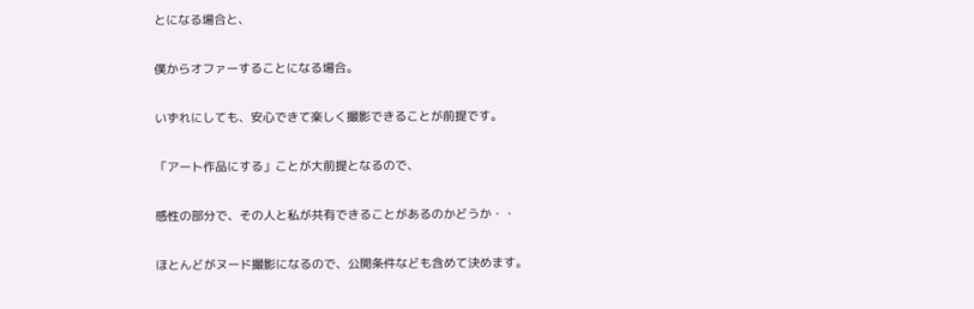とになる場合と、

僕からオファーすることになる場合。

いずれにしても、安心できて楽しく撮影できることが前提です。

「アート作品にする」ことが大前提となるので、

感性の部分で、その人と私が共有できることがあるのかどうか・・

ほとんどがヌード撮影になるので、公開条件なども含めて決めます。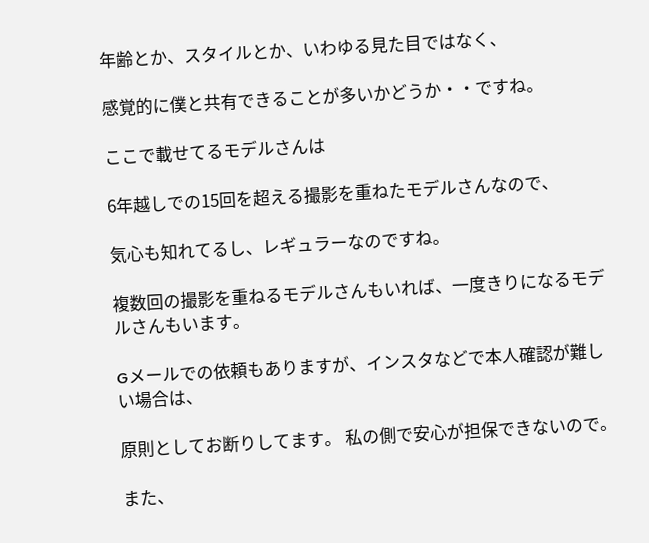年齢とか、スタイルとか、いわゆる見た目ではなく、

感覚的に僕と共有できることが多いかどうか・・ですね。

ここで載せてるモデルさんは

6年越しでの15回を超える撮影を重ねたモデルさんなので、

気心も知れてるし、レギュラーなのですね。

複数回の撮影を重ねるモデルさんもいれば、一度きりになるモデルさんもいます。

Gメールでの依頼もありますが、インスタなどで本人確認が難しい場合は、

原則としてお断りしてます。 私の側で安心が担保できないので。

また、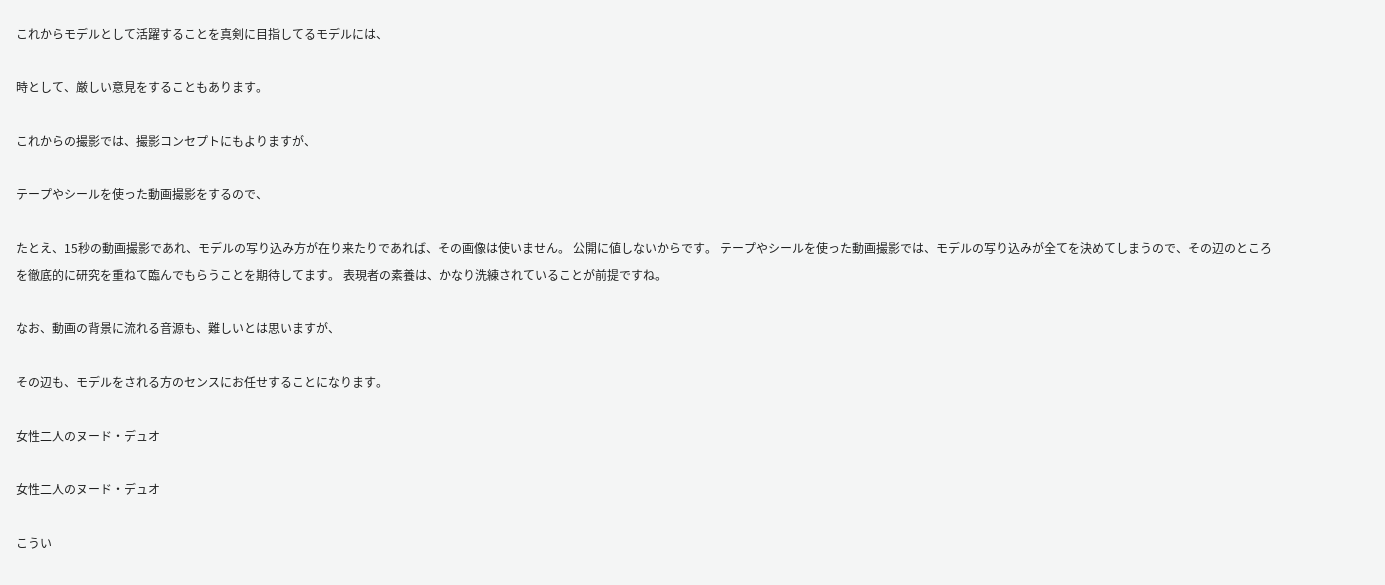これからモデルとして活躍することを真剣に目指してるモデルには、

時として、厳しい意見をすることもあります。

これからの撮影では、撮影コンセプトにもよりますが、

テープやシールを使った動画撮影をするので、

たとえ、15秒の動画撮影であれ、モデルの写り込み方が在り来たりであれば、その画像は使いません。 公開に値しないからです。 テープやシールを使った動画撮影では、モデルの写り込みが全てを決めてしまうので、その辺のところを徹底的に研究を重ねて臨んでもらうことを期待してます。 表現者の素養は、かなり洗練されていることが前提ですね。

なお、動画の背景に流れる音源も、難しいとは思いますが、

その辺も、モデルをされる方のセンスにお任せすることになります。

女性二人のヌード・デュオ

女性二人のヌード・デュオ

こうい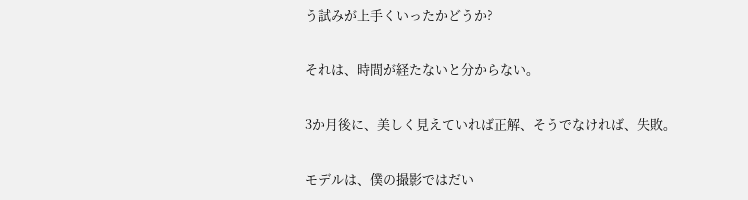う試みが上手くいったかどうか?

それは、時間が経たないと分からない。

3か月後に、美しく見えていれば正解、そうでなければ、失敗。

モデルは、僕の撮影ではだい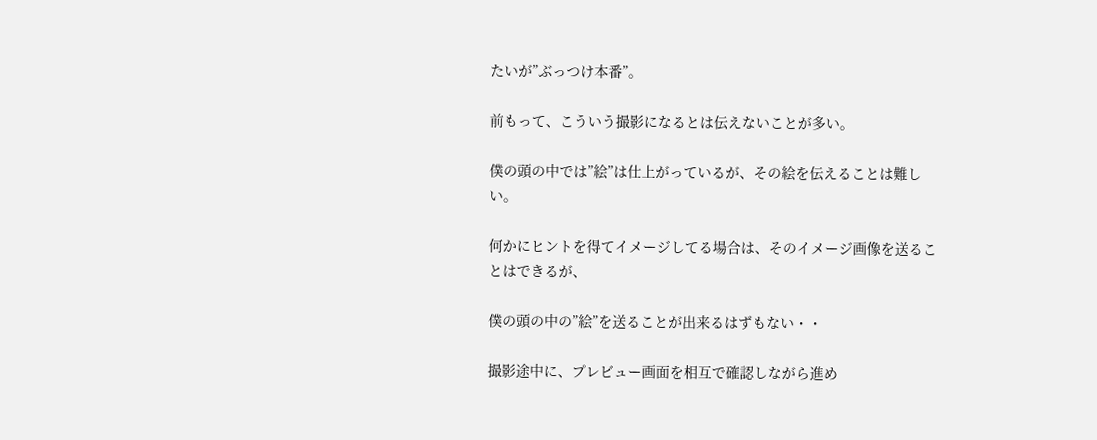たいが”ぶっつけ本番”。

前もって、こういう撮影になるとは伝えないことが多い。

僕の頭の中では”絵”は仕上がっているが、その絵を伝えることは難しい。

何かにヒントを得てイメージしてる場合は、そのイメージ画像を送ることはできるが、

僕の頭の中の”絵”を送ることが出来るはずもない・・

撮影途中に、プレビュー画面を相互で確認しながら進め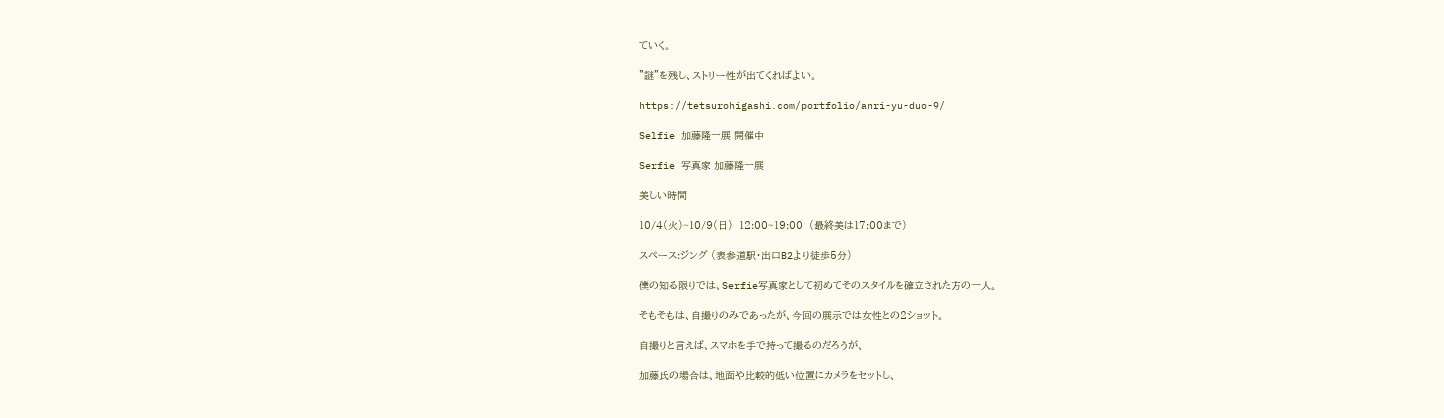ていく。

”謎”を残し、ストリー性が出てくればよい。

https://tetsurohigashi.com/portfolio/anri-yu-duo-9/

Selfie 加藤隆一展 開催中

Serfie 写真家 加藤隆一展

美しい時間

10/4(火)~10/9(日)  12:00~19:00  (最終美は17:00まで)

スペース:ジング (表参道駅・出口B2より徒歩5分)

僕の知る限りでは、Serfie写真家として初めてそのスタイルを確立された方の一人。

そもそもは、自撮りのみであったが、今回の展示では女性との2ショット。

自撮りと言えば、スマホを手で持って撮るのだろうが、

加藤氏の場合は、地面や比較的低い位置にカメラをセットし、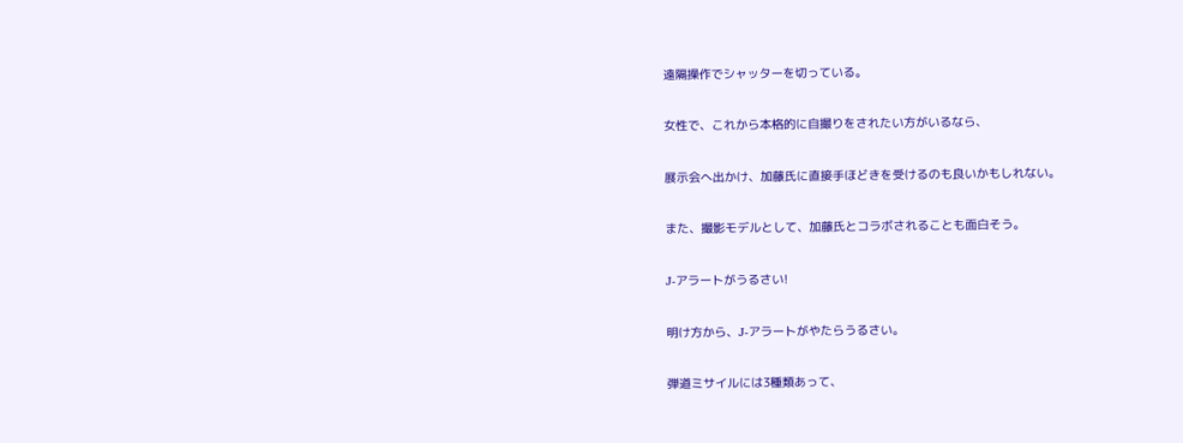遠隔操作でシャッターを切っている。

女性で、これから本格的に自撮りをされたい方がいるなら、

展示会へ出かけ、加藤氏に直接手ほどきを受けるのも良いかもしれない。

また、撮影モデルとして、加藤氏とコラボされることも面白そう。

J-アラートがうるさい!

明け方から、J-アラートがやたらうるさい。

弾道ミサイルには3種類あって、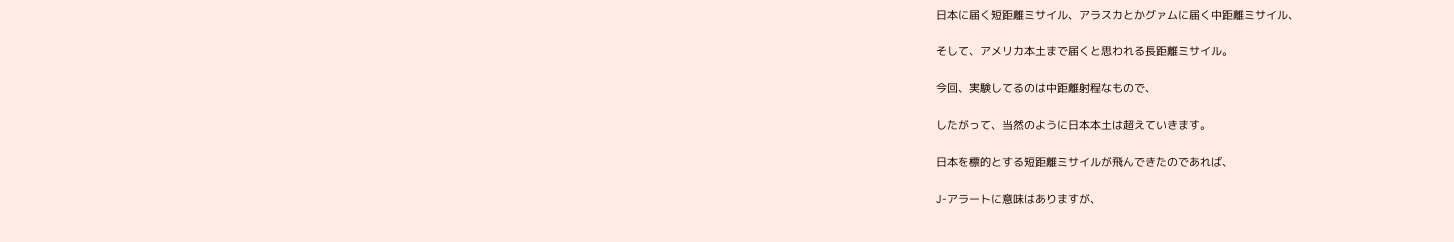日本に届く短距離ミサイル、アラスカとかグァムに届く中距離ミサイル、

そして、アメリカ本土まで届くと思われる長距離ミサイル。

今回、実験してるのは中距離射程なもので、

したがって、当然のように日本本土は超えていきます。

日本を標的とする短距離ミサイルが飛んできたのであれば、

J-アラートに意味はありますが、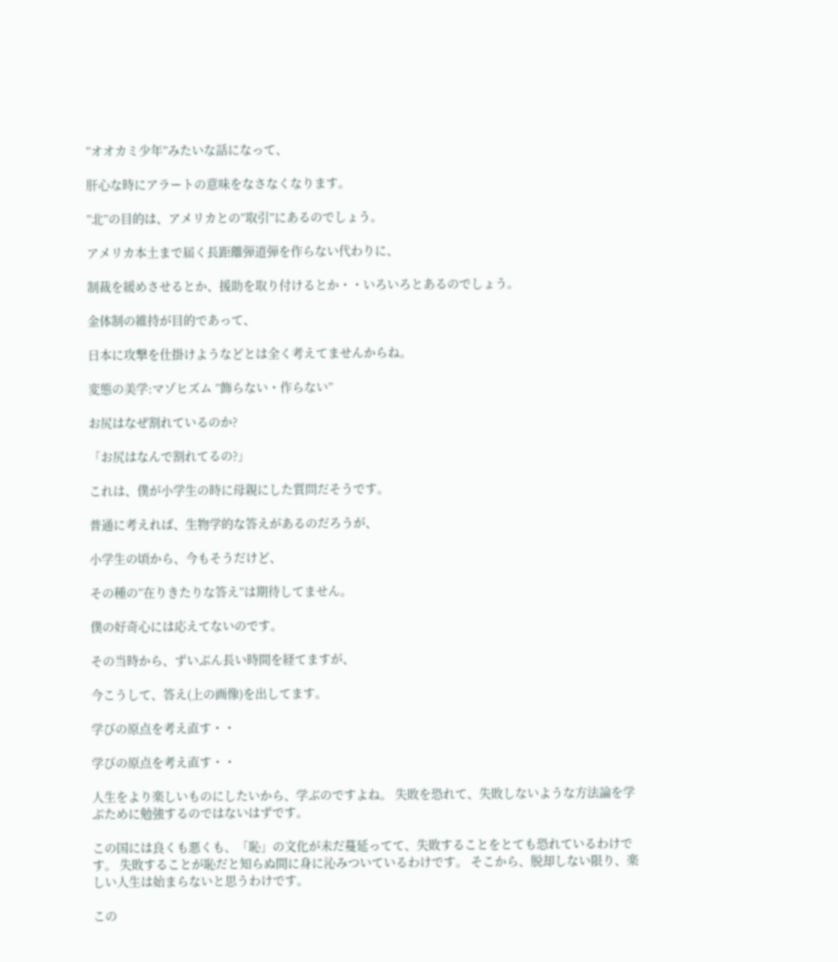”オオカミ少年”みたいな話になって、

肝心な時にアラートの意味をなさなくなります。

”北”の目的は、アメリカとの”取引”にあるのでしょう。

アメリカ本土まで届く長距離弾道弾を作らない代わりに、

制裁を緩めさせるとか、援助を取り付けるとか・・いろいろとあるのでしょう。

金体制の維持が目的であって、

日本に攻撃を仕掛けようなどとは全く考えてませんからね。

変態の美学:マゾヒズム ”飾らない・作らない”

お尻はなぜ割れているのか?

「お尻はなんで割れてるの?」

これは、僕が小学生の時に母親にした質問だそうです。

普通に考えれば、生物学的な答えがあるのだろうが、

小学生の頃から、今もそうだけど、

その種の”在りきたりな答え”は期待してません。

僕の好奇心には応えてないのです。

その当時から、ずいぶん長い時間を経てますが、

今こうして、答え(上の画像)を出してます。

学びの原点を考え直す・・

学びの原点を考え直す・・

人生をより楽しいものにしたいから、学ぶのですよね。 失敗を恐れて、失敗しないような方法論を学ぶために勉強するのではないはずです。

この国には良くも悪くも、「恥」の文化が未だ蔓延ってて、失敗することをとても恐れているわけです。 失敗することが恥だと知らぬ間に身に沁みついているわけです。 そこから、脱却しない限り、楽しい人生は始まらないと思うわけです。

この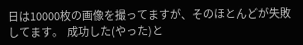日は10000枚の画像を撮ってますが、そのほとんどが失敗してます。  成功した(やった)と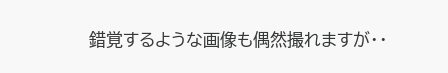錯覚するような画像も偶然撮れますが・・